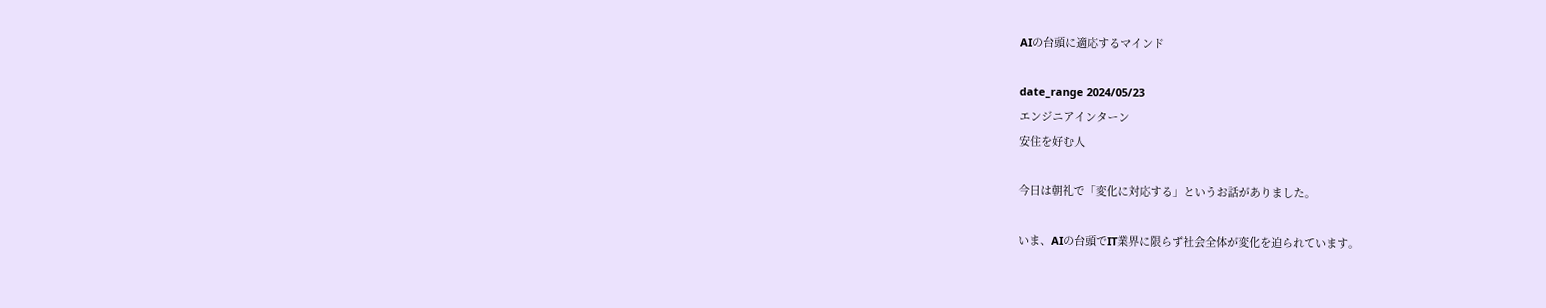AIの台頭に適応するマインド

date_range 2024/05/23
エンジニアインターン
安住を好む人

今日は朝礼で「変化に対応する」というお話がありました。

いま、AIの台頭でIT業界に限らず社会全体が変化を迫られています。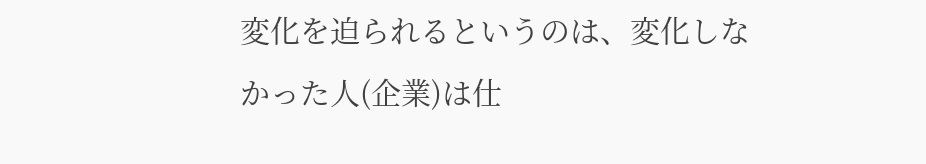変化を迫られるというのは、変化しなかった人(企業)は仕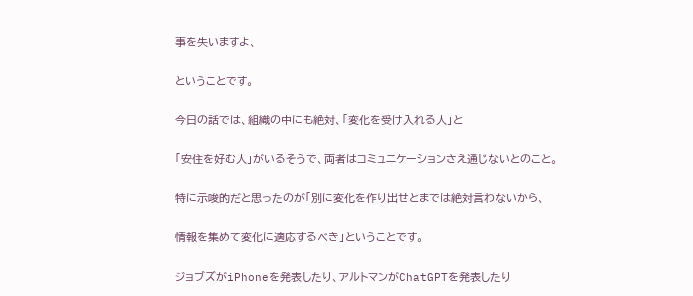事を失いますよ、

ということです。

今日の話では、組織の中にも絶対、「変化を受け入れる人」と

「安住を好む人」がいるそうで、両者はコミュニケーションさえ通じないとのこと。

特に示唆的だと思ったのが「別に変化を作り出せとまでは絶対言わないから、

情報を集めて変化に適応するべき」ということです。

ジョブズがiPhoneを発表したり、アルトマンがChatGPTを発表したり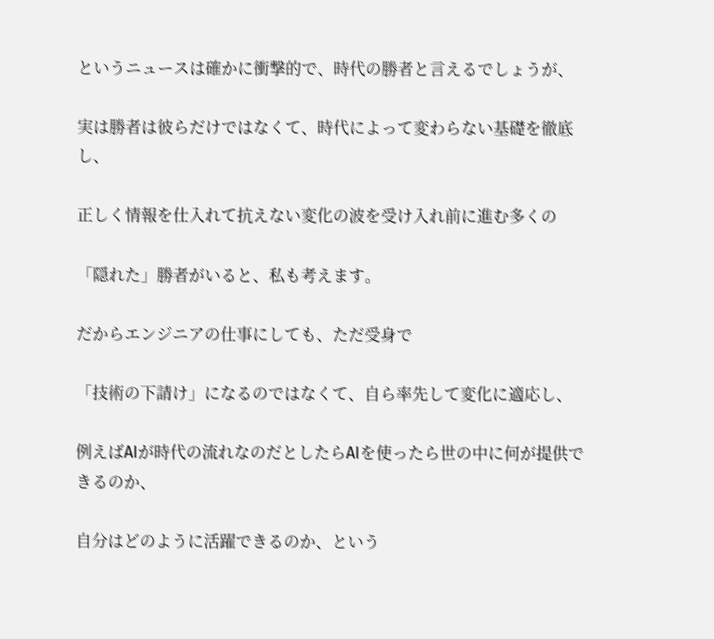というニュースは確かに衝撃的で、時代の勝者と言えるでしょうが、

実は勝者は彼らだけではなくて、時代によって変わらない基礎を徹底し、

正しく情報を仕入れて抗えない変化の波を受け入れ前に進む多くの

「隠れた」勝者がいると、私も考えます。

だからエンジニアの仕事にしても、ただ受身で

「技術の下請け」になるのではなくて、自ら率先して変化に適応し、

例えばAIが時代の流れなのだとしたらAIを使ったら世の中に何が提供できるのか、

自分はどのように活躍できるのか、という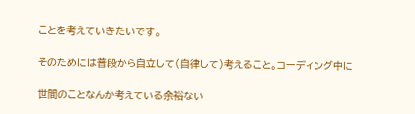ことを考えていきたいです。

そのためには普段から自立して(自律して)考えること。コーディング中に

世間のことなんか考えている余裕ない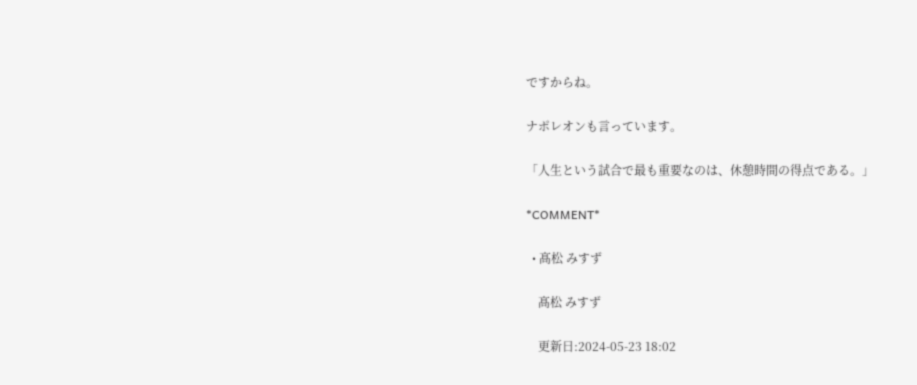ですからね。

ナポレオンも言っています。

「人生という試合で最も重要なのは、休憩時間の得点である。」

*COMMENT*

  • 髙松 みすず

    髙松 みすず

    更新日:2024-05-23 18:02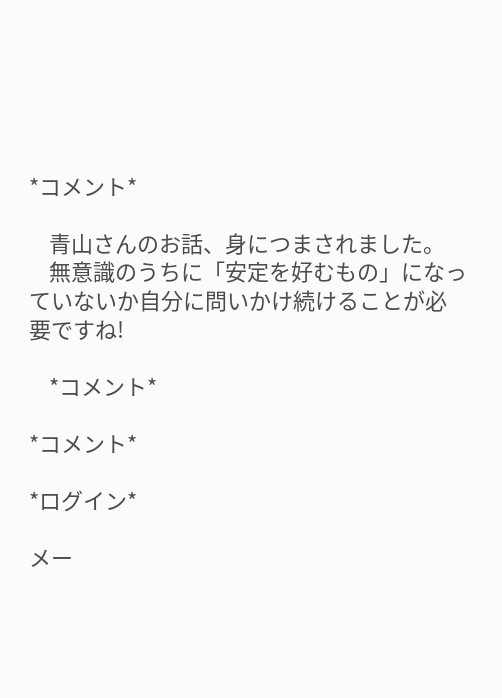*コメント*

    青山さんのお話、身につまされました。
    無意識のうちに「安定を好むもの」になっていないか自分に問いかけ続けることが必要ですね!

    *コメント*

*コメント*

*ログイン*

メー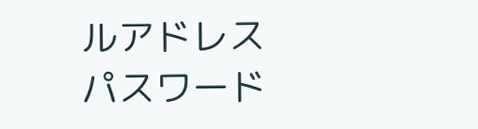ルアドレス
パスワード